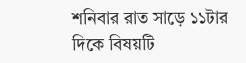শনিবার রাত সাড়ে ১১টার দিকে বিষয়টি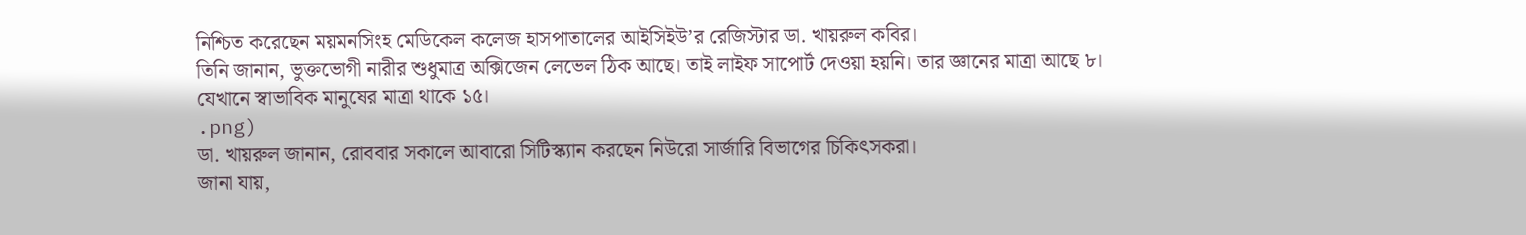নিশ্চিত করেছেন ময়মনসিংহ মেডিকেল কলেজ হাসপাতালের আইসিইউ’র রেজিস্টার ডা. খায়রুল কবির।
তিনি জানান, ভুক্তভোগী নারীর শুধুমাত্র অক্সিজেন লেভেল ঠিক আছে। তাই লাইফ সাপোর্ট দেওয়া হয়নি। তার জ্ঞানের মাত্রা আছে ৮। যেখানে স্বাভাবিক মানুষের মাত্রা থাকে ১৫।
.png)
ডা. খায়রুল জানান, রোববার সকালে আবারো সিটিস্ক্যান করছেন নিউরো সার্জারি বিভাগের চিকিৎসকরা।
জানা যায়,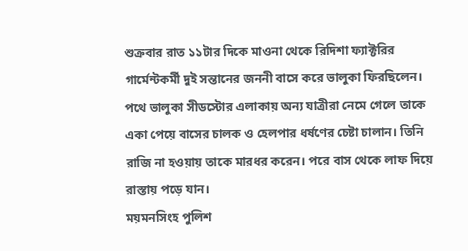শুক্রবার রাত ১১টার দিকে মাওনা থেকে রিদিশা ফ্যাক্টরির গার্মেন্টকর্মী দুই সন্তানের জননী বাসে করে ভালুকা ফিরছিলেন। পথে ভালুকা সীডস্টোর এলাকায় অন্য যাত্রীরা নেমে গেলে তাকে একা পেয়ে বাসের চালক ও হেলপার ধর্ষণের চেষ্টা চালান। তিনি রাজি না হওয়ায় তাকে মারধর করেন। পরে বাস থেকে লাফ দিয়ে রাস্তায় পড়ে যান।
ময়মনসিংহ পুলিশ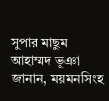সুপার মাছুম আহাম্মদ ভূঞা জানান, ময়মনসিংহ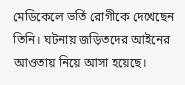মেডিকেলে ভর্তি রোগীকে দেখেছেন তিনি। ঘটনায় জড়িতদের আইনের আওতায় নিয়ে আসা হয়েছে।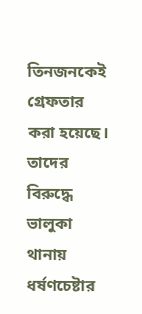তিনজনকেই গ্রেফতার করা হয়েছে। তাদের বিরুদ্ধে ভালুকা থানায় ধর্ষণচেষ্টার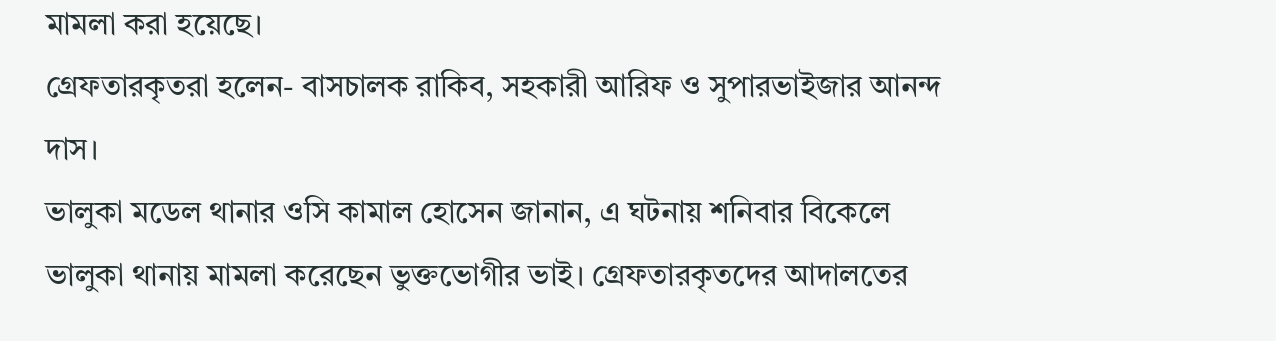মামলা করা হয়েছে।
গ্রেফতারকৃতরা হলেন- বাসচালক রাকিব, সহকারী আরিফ ও সুপারভাইজার আনন্দ দাস।
ভালুকা মডেল থানার ওসি কামাল হোসেন জানান, এ ঘটনায় শনিবার বিকেলে ভালুকা থানায় মামলা করেছেন ভুক্তভোগীর ভাই। গ্রেফতারকৃতদের আদালতের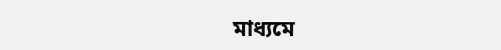মাধ্যমে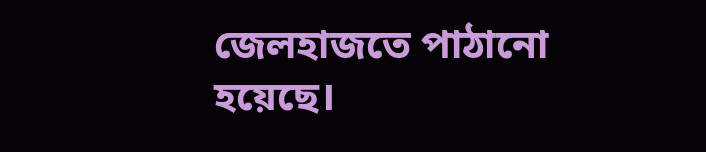জেলহাজতে পাঠানো হয়েছে।